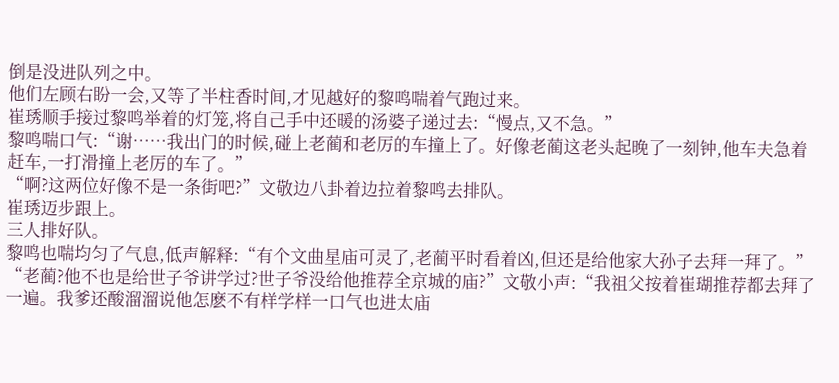倒是没进队列之中。
他们左顾右盼一会,又等了半柱香时间,才见越好的黎鸣喘着气跑过来。
崔琇顺手接过黎鸣举着的灯笼,将自己手中还暖的汤婆子递过去:“慢点,又不急。”
黎鸣喘口气:“谢……我出门的时候,碰上老蔺和老厉的车撞上了。好像老蔺这老头起晚了一刻钟,他车夫急着赶车,一打滑撞上老厉的车了。”
“啊?这两位好像不是一条街吧?”文敬边八卦着边拉着黎鸣去排队。
崔琇迈步跟上。
三人排好队。
黎鸣也喘均匀了气息,低声解释:“有个文曲星庙可灵了,老蔺平时看着凶,但还是给他家大孙子去拜一拜了。”
“老蔺?他不也是给世子爷讲学过?世子爷没给他推荐全京城的庙?”文敬小声:“我祖父按着崔瑚推荐都去拜了一遍。我爹还酸溜溜说他怎麽不有样学样一口气也进太庙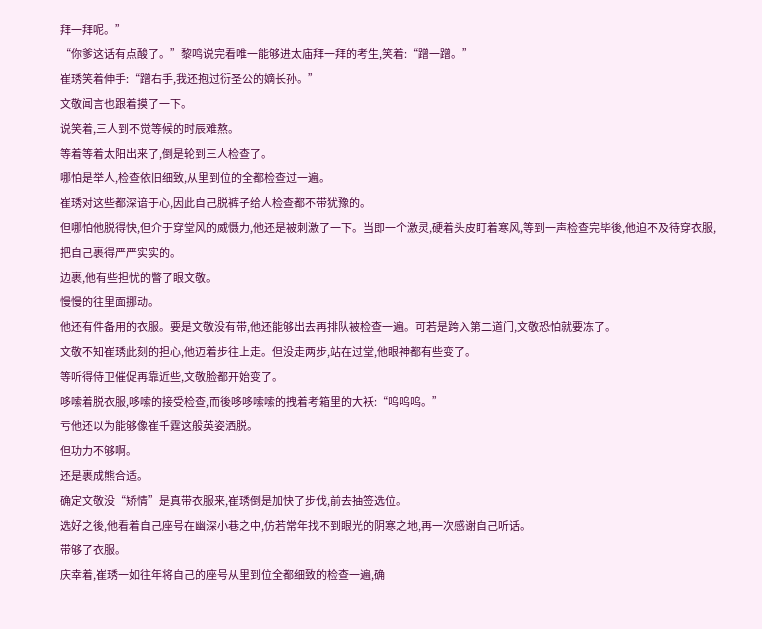拜一拜呢。”
“你爹这话有点酸了。”黎鸣说完看唯一能够进太庙拜一拜的考生,笑着:“蹭一蹭。”
崔琇笑着伸手:“蹭右手,我还抱过衍圣公的嫡长孙。”
文敬闻言也跟着摸了一下。
说笑着,三人到不觉等候的时辰难熬。
等着等着太阳出来了,倒是轮到三人检查了。
哪怕是举人,检查依旧细致,从里到位的全都检查过一遍。
崔琇对这些都深谙于心,因此自己脱裤子给人检查都不带犹豫的。
但哪怕他脱得快,但介于穿堂风的威慑力,他还是被刺激了一下。当即一个激灵,硬着头皮盯着寒风,等到一声检查完毕後,他迫不及待穿衣服,把自己裹得严严实实的。
边裹,他有些担忧的瞥了眼文敬。
慢慢的往里面挪动。
他还有件备用的衣服。要是文敬没有带,他还能够出去再排队被检查一遍。可若是跨入第二道门,文敬恐怕就要冻了。
文敬不知崔琇此刻的担心,他迈着步往上走。但没走两步,站在过堂,他眼神都有些变了。
等听得侍卫催促再靠近些,文敬脸都开始变了。
哆嗦着脱衣服,哆嗦的接受检查,而後哆哆嗦嗦的拽着考箱里的大袄:“呜呜呜。”
亏他还以为能够像崔千霆这般英姿洒脱。
但功力不够啊。
还是裹成熊合适。
确定文敬没“矫情”是真带衣服来,崔琇倒是加快了步伐,前去抽签选位。
选好之後,他看着自己座号在幽深小巷之中,仿若常年找不到眼光的阴寒之地,再一次感谢自己听话。
带够了衣服。
庆幸着,崔琇一如往年将自己的座号从里到位全都细致的检查一遍,确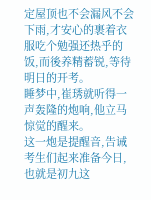定屋顶也不会漏风不会下雨,才安心的裹着衣服吃个勉强还热乎的饭,而後养精蓄锐,等待明日的开考。
睡梦中,崔琇就听得一声轰隆的炮响,他立马惊觉的醒来。
这一炮是提醒音,告诫考生们起来准备今日,也就是初九这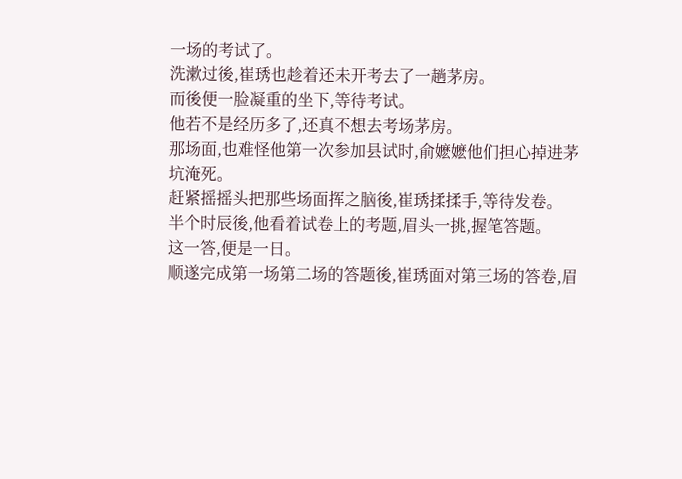一场的考试了。
洗漱过後,崔琇也趁着还未开考去了一趟茅房。
而後便一脸凝重的坐下,等待考试。
他若不是经历多了,还真不想去考场茅房。
那场面,也难怪他第一次参加县试时,俞嬷嬷他们担心掉进茅坑淹死。
赶紧摇摇头把那些场面挥之脑後,崔琇揉揉手,等待发卷。
半个时辰後,他看着试卷上的考题,眉头一挑,握笔答题。
这一答,便是一日。
顺遂完成第一场第二场的答题後,崔琇面对第三场的答卷,眉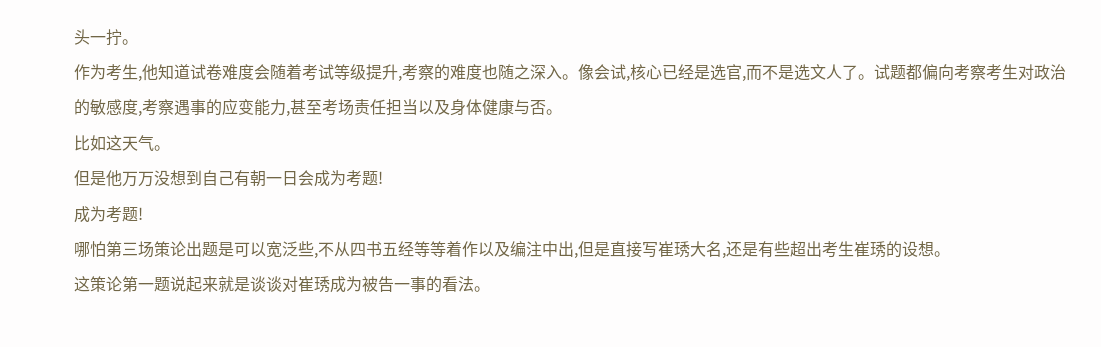头一拧。
作为考生,他知道试卷难度会随着考试等级提升,考察的难度也随之深入。像会试,核心已经是选官,而不是选文人了。试题都偏向考察考生对政治的敏感度,考察遇事的应变能力,甚至考场责任担当以及身体健康与否。
比如这天气。
但是他万万没想到自己有朝一日会成为考题!
成为考题!
哪怕第三场策论出题是可以宽泛些,不从四书五经等等着作以及编注中出,但是直接写崔琇大名,还是有些超出考生崔琇的设想。
这策论第一题说起来就是谈谈对崔琇成为被告一事的看法。